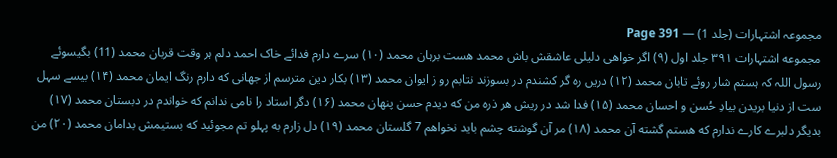مجموعہ اشتہارات (جلد 1) — Page 391
مجموعه اشتہارات ۳۹۱ جلد اول (۹) اگر خواهی دلیلی عاشقش باش محمد هست برہان محمد (۱۰) سرے دارم فدائے خاک احمد دلم ہر وقت قربان محمد (11) بگیسوئے رسول اللہ کہ ہستم شار روئے تابان محمد (۱۲) دریں رہ گر کشندم در بسوزند نتابم رو ز ایوان محمد (۱۳) بکار دین مترسم از جهانی که دارم رنگ ایمان محمد (۱۴) بیسے سہل ست از دنیا بریدن بیادِ حُسن و احسان محمد (۱۵) فدا شد در ریش هر ذره من که دیدم حسن پنهان محمد (۱۶) دگر استاد را نامی ندانم که خواندم در دبستان محمد (۱۷) بدیگر دلبرے کارے ندارم که هستم گشته آن محمد (۱۸) مر آن گوشته چشم باید نخواهم 7 گلستان محمد (۱۹) دل زارم به پہلو تم مجوئید که بستیمش بدامان محمد (۲۰) من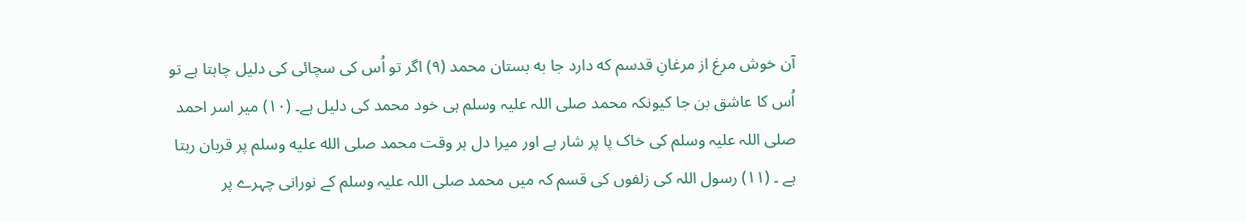آن خوش مرغ از مرغانِ قدسم که دارد جا به بستان محمد (۹) اگر تو اُس کی سچائی کی دلیل چاہتا ہے تو اُس کا عاشق بن جا کیونکہ محمد صلی اللہ علیہ وسلم ہی خود محمد کی دلیل ہے۔ (۱۰) میر اسر احمد صلی اللہ علیہ وسلم کی خاک پا پر شار ہے اور میرا دل ہر وقت محمد صلى الله عليه وسلم پر قربان رہتا ہے ۔ (۱۱) رسول اللہ کی زلفوں کی قسم کہ میں محمد صلی اللہ علیہ وسلم کے نورانی چہرے پر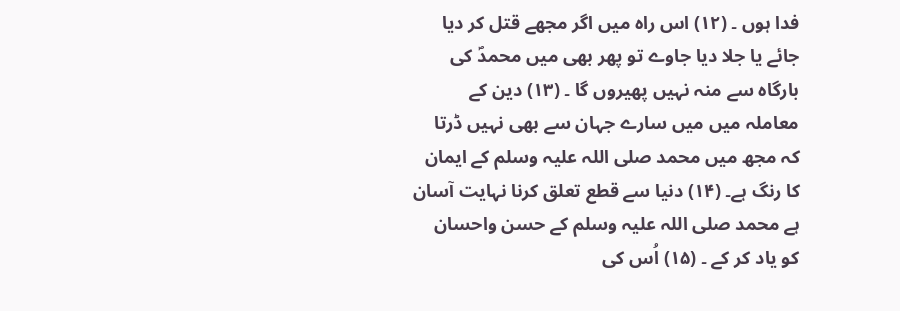فدا ہوں ۔ (۱۲) اس راہ میں اگر مجھے قتل کر دیا جائے یا جلا دیا جاوے تو پھر بھی میں محمدؐ کی بارگاہ سے منہ نہیں پھیروں گا ۔ (۱۳) دین کے معاملہ میں میں سارے جہان سے بھی نہیں ڈرتا کہ مجھ میں محمد صلی اللہ علیہ وسلم کے ایمان کا رنگ ہے۔ (۱۴) دنیا سے قطع تعلق کرنا نہایت آسان ہے محمد صلی اللہ علیہ وسلم کے حسن واحسان کو یاد کر کے ۔ (۱۵) اُس کی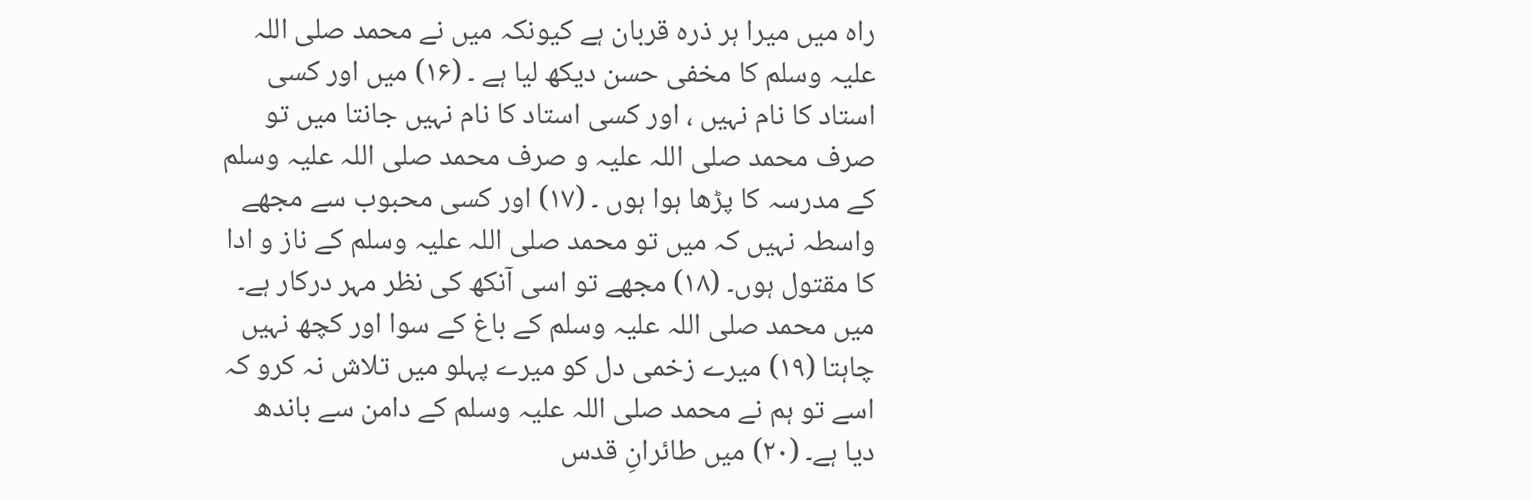راہ میں میرا ہر ذرہ قربان ہے کیونکہ میں نے محمد صلی اللہ علیہ وسلم کا مخفی حسن دیکھ لیا ہے ۔ (۱۶) میں اور کسی استاد کا نام نہیں ، اور کسی استاد کا نام نہیں جانتا میں تو صرف محمد صلی اللہ علیہ و صرف محمد صلی اللہ علیہ وسلم کے مدرسہ کا پڑھا ہوا ہوں ۔ (۱۷) اور کسی محبوب سے مجھے واسطہ نہیں کہ میں تو محمد صلی اللہ علیہ وسلم کے ناز و ادا کا مقتول ہوں۔ (۱۸) مجھے تو اسی آنکھ کی نظر مہر درکار ہے۔ میں محمد صلی اللہ علیہ وسلم کے باغ کے سوا اور کچھ نہیں چاہتا (۱۹) میرے زخمی دل کو میرے پہلو میں تلاش نہ کرو کہ اسے تو ہم نے محمد صلی اللہ علیہ وسلم کے دامن سے باندھ دیا ہے۔ (۲۰) میں طائرانِ قدس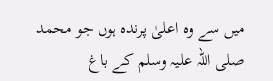میں سے وہ اعلیٰ پرندہ ہوں جو محمد صلی اللہ علیہ وسلم کے باغ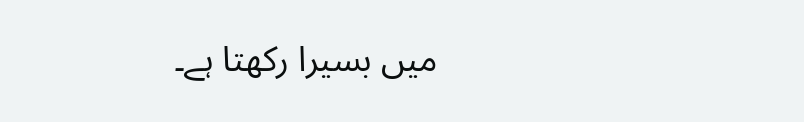میں بسیرا رکھتا ہے۔